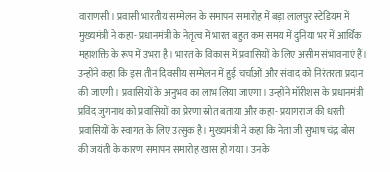वाराणसी। प्रवासी भारतीय सम्मेलन के समापन समारोह में बड़ा लालपुर स्टेडियम में मुख्यमंत्री ने कहा- प्रधानमंत्री के नेतृत्व में भारत बहुत कम समय में दुनिया भर में आर्थिक महाशक्ति के रूप में उभरा है। भारत के विकास में प्रवासियों के लिए असीम संभावनाएं हैं।
उन्होंने कहा कि इस तीन दिवसीय सम्मेलन में हुई चर्चाओं और संवाद को निरंतरता प्रदान की जाएगी। प्रवासियों के अनुभव का लाभ लिया जाएगा। उन्होंने मॉरीशस के प्रधानमंत्री प्रविंद जुगनाथ को प्रवासियों का प्रेरणा स्रोत बताया और कहा- प्रयागराज की धरती प्रवासियों के स्वागत के लिए उत्सुक है। मुख्यमंत्री ने कहा कि नेता जी सुभाष चंद्र बोस की जयंती के कारण समापन समारोह खास हो गया। उनके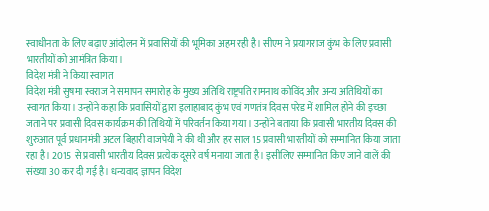स्वाधीनता के लिए बढ़ाए आंदोलन में प्रवासियों की भूमिका अहम रही है। सीएम ने प्रयागराज कुंभ के लिए प्रवासी भारतीयों को आमंत्रित किया।
विदेश मंत्री ने किया स्वागत
विदेश मंत्री सुषमा स्वराज ने समापन समारोह के मुख्य अतिथि राष्ट्रपति रामनाथ कोविंद और अन्य अतिथियों का स्वागत किया। उन्होंने कहा कि प्रवासियों द्वारा इलाहाबाद कुंभ एवं गणतंत्र दिवस परेड में शामिल होने की इच्छा जताने पर प्रवासी दिवस कार्यक्रम की तिथियों में परिवर्तन किया गया। उन्होंने बताया कि प्रवासी भारतीय दिवस की शुरुआत पूर्व प्रधानमंत्री अटल बिहारी वाजपेयी ने की थी और हर साल 15 प्रवासी भारतीयों को सम्मानित किया जाता रहा है। 2015 से प्रवासी भारतीय दिवस प्रत्येक दूसरे वर्ष मनाया जाता है। इसीलिए सम्मानित किए जाने वालें की संख्या 30 कर दी गई है। धन्यवाद ज्ञापन विदेश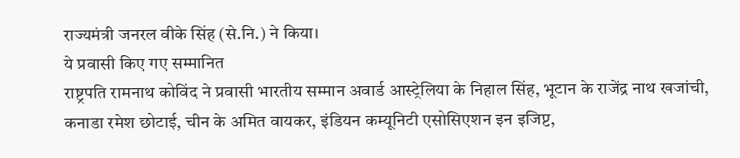राज्यमंत्री जनरल वीके सिंह (से.नि.) ने किया।
ये प्रवासी किए गए सम्मानित
राष्ट्रपति रामनाथ कोविंद ने प्रवासी भारतीय सम्मान अवार्ड आस्ट्रेलिया के निहाल सिंह, भूटान के राजेंद्र नाथ खजांची, कनाडा रमेश छोटाई, चीन के अमित वायकर, इंडियन कम्यूनिटी एसोसिएशन इन इजिप्ट,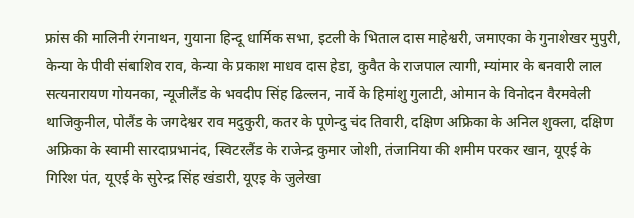फ्रांस की मालिनी रंगनाथन, गुयाना हिन्दू धार्मिक सभा, इटली के भिताल दास माहेश्वरी, जमाएका के गुनाशेखर मुपुरी, केन्या के पीवी संबाशिव राव, केन्या के प्रकाश माधव दास हेडा, कुवैत के राजपाल त्यागी, म्यांमार के बनवारी लाल सत्यनारायण गोयनका, न्यूजीलैंड के भवदीप सिंह ढिल्लन, नार्वे के हिमांशु गुलाटी, ओमान के विनोदन वैरमवेली थाजिकुनील, पोलैंड के जगदेश्वर राव मदुकुरी, कतर के पूणेन्दु चंद तिवारी, दक्षिण अफ्रिका के अनिल शुक्ला, दक्षिण अफ्रिका के स्वामी सारदाप्रभानंद, स्विटरलैंड के राजेन्द्र कुमार जोशी, तंजानिया की शमीम परकर खान, यूएई के गिरिश पंत, यूएई के सुरेन्द्र सिंह खंडारी, यूएइ के जुलेखा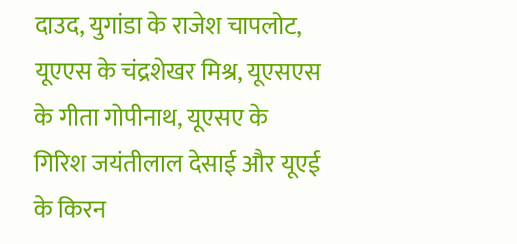दाउद, युगांडा के राजेश चापलोट, यूएएस के चंद्रशेखर मिश्र, यूएसएस के गीता गोपीनाथ, यूएसए के गिरिश जयंतीलाल देसाई और यूएई के किरन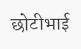छोटीभाई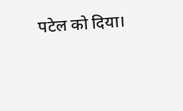पटेल को दिया।